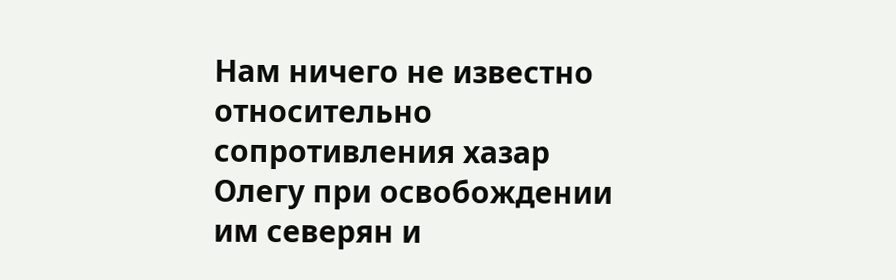Нам ничего не известно относительно сопротивления хазар Олегу при освобождении им северян и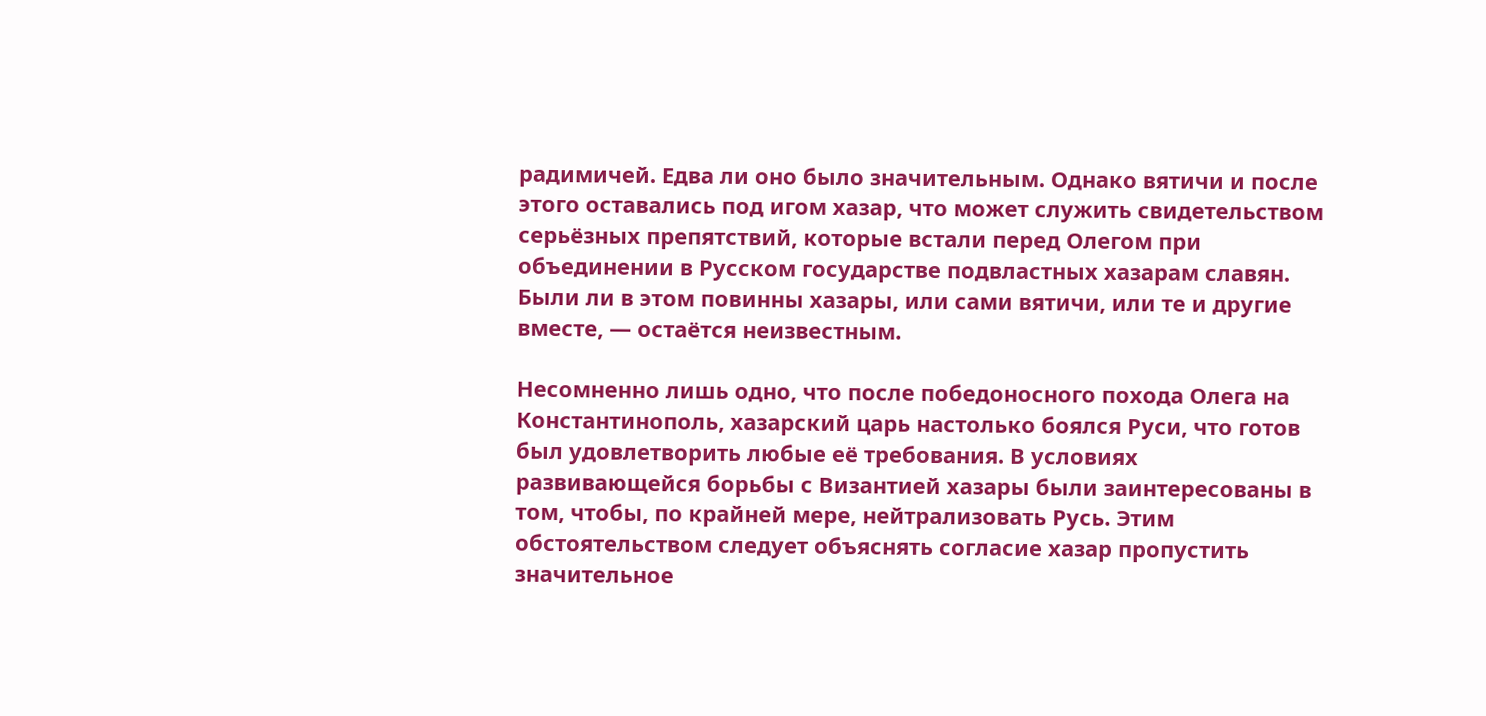радимичей. Едва ли оно было значительным. Однако вятичи и после этого оставались под игом хазар, что может служить свидетельством серьёзных препятствий, которые встали перед Олегом при объединении в Русском государстве подвластных хазарам славян. Были ли в этом повинны хазары, или сами вятичи, или те и другие вместе, — остаётся неизвестным.

Несомненно лишь одно, что после победоносного похода Олега на Константинополь, хазарский царь настолько боялся Руси, что готов был удовлетворить любые её требования. В условиях развивающейся борьбы с Византией хазары были заинтересованы в том, чтобы, по крайней мере, нейтрализовать Русь. Этим обстоятельством следует объяснять согласие хазар пропустить значительное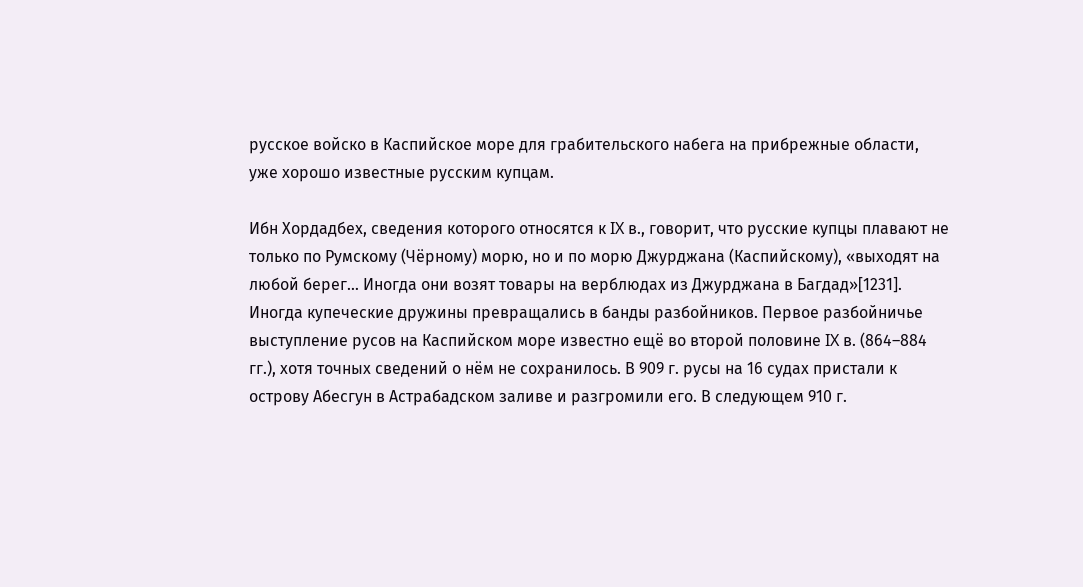русское войско в Каспийское море для грабительского набега на прибрежные области, уже хорошо известные русским купцам.

Ибн Хордадбех, сведения которого относятся к IX в., говорит, что русские купцы плавают не только по Румскому (Чёрному) морю, но и по морю Джурджана (Каспийскому), «выходят на любой берег… Иногда они возят товары на верблюдах из Джурджана в Багдад»[1231]. Иногда купеческие дружины превращались в банды разбойников. Первое разбойничье выступление русов на Каспийском море известно ещё во второй половине IX в. (864–884 гг.), хотя точных сведений о нём не сохранилось. В 909 г. русы на 16 судах пристали к острову Абесгун в Астрабадском заливе и разгромили его. В следующем 910 г.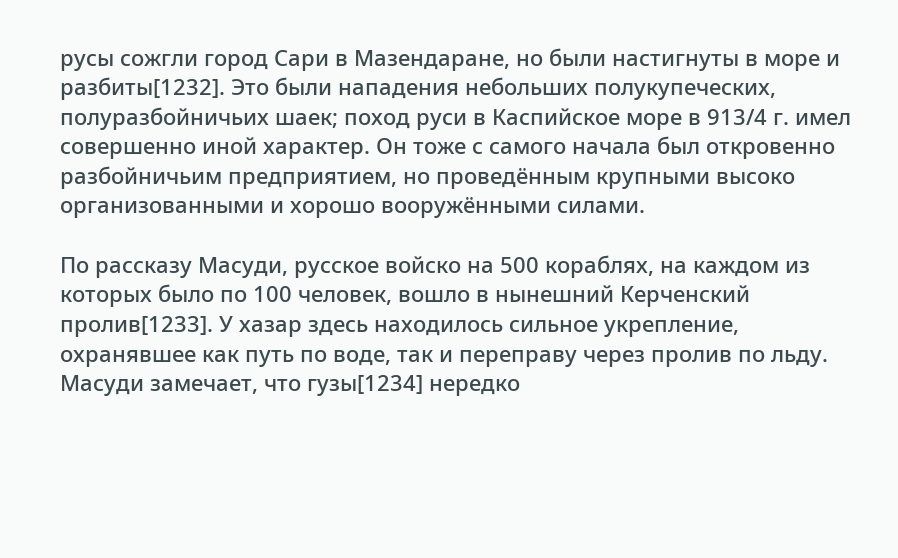русы сожгли город Сари в Мазендаране, но были настигнуты в море и разбиты[1232]. Это были нападения небольших полукупеческих, полуразбойничьих шаек; поход руси в Каспийское море в 913/4 г. имел совершенно иной характер. Он тоже с самого начала был откровенно разбойничьим предприятием, но проведённым крупными высоко организованными и хорошо вооружёнными силами.

По рассказу Масуди, русское войско на 500 кораблях, на каждом из которых было по 100 человек, вошло в нынешний Керченский пролив[1233]. У хазар здесь находилось сильное укрепление, охранявшее как путь по воде, так и переправу через пролив по льду. Масуди замечает, что гузы[1234] нередко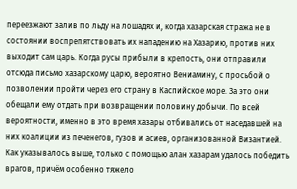переезжают залив по льду на лошадях и, когда хазарская стража не в состоянии воспрепятствовать их нападению на Хазарию, против них выходит сам царь. Когда русы прибыли в крепость, они отправили отсюда письмо хазарскому царю, вероятно Вениамину, с просьбой о позволении пройти через его страну в Каспийское море. За это они обещали ему отдать при возвращении половину добычи. По всей вероятности, именно в это время хазары отбивались от наседавшей на них коалиции из печенегов, гузов и асиев, организованной Византией. Как указывалось выше, только с помощью алан хазарам удалось победить врагов, причём особенно тяжело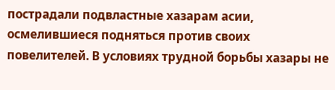пострадали подвластные хазарам асии, осмелившиеся подняться против своих повелителей. В условиях трудной борьбы хазары не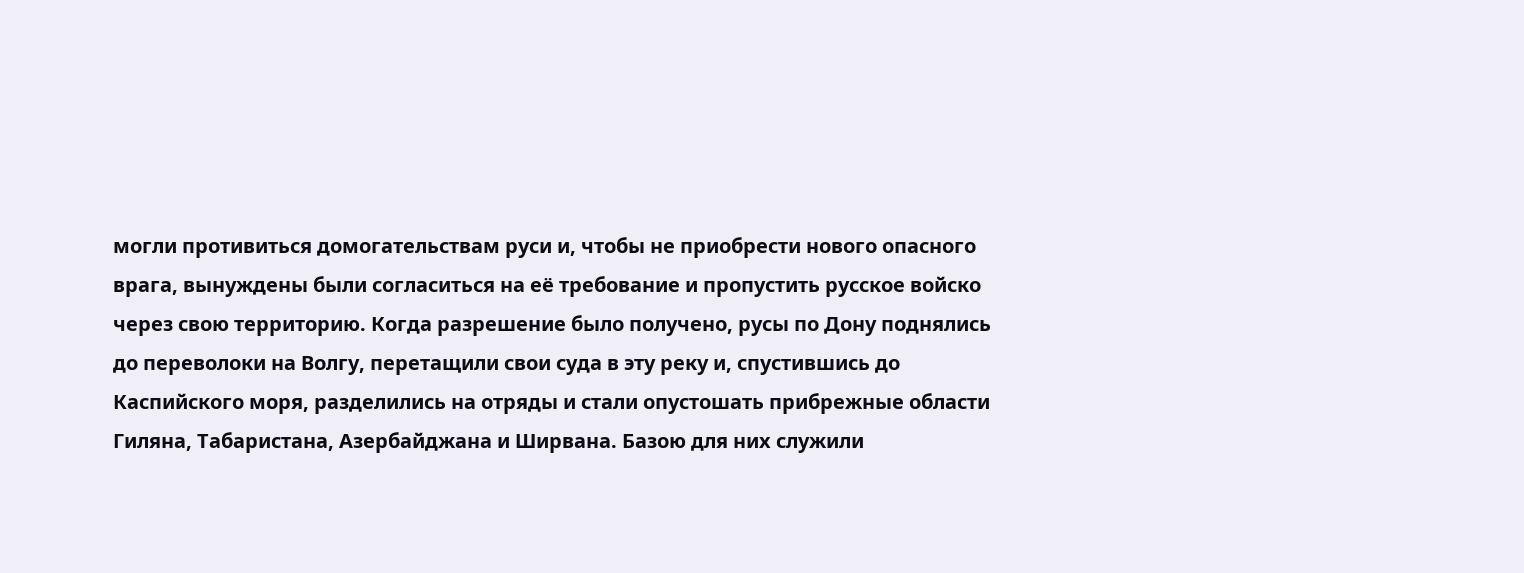могли противиться домогательствам руси и, чтобы не приобрести нового опасного врага, вынуждены были согласиться на её требование и пропустить русское войско через свою территорию. Когда разрешение было получено, русы по Дону поднялись до переволоки на Волгу, перетащили свои суда в эту реку и, спустившись до Каспийского моря, разделились на отряды и стали опустошать прибрежные области Гиляна, Табаристана, Азербайджана и Ширвана. Базою для них служили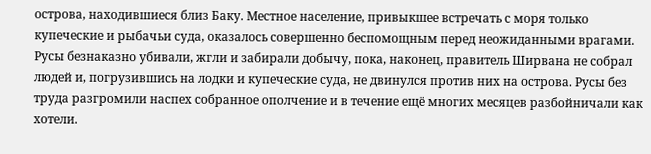острова, находившиеся близ Баку. Местное население, привыкшее встречать с моря только купеческие и рыбачьи суда, оказалось совершенно беспомощным перед неожиданными врагами. Русы безнаказно убивали, жгли и забирали добычу, пока, наконец, правитель Ширвана не собрал людей и, погрузившись на лодки и купеческие суда, не двинулся против них на острова. Русы без труда разгромили наспех собранное ополчение и в течение ещё многих месяцев разбойничали как хотели.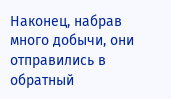Наконец, набрав много добычи, они отправились в обратный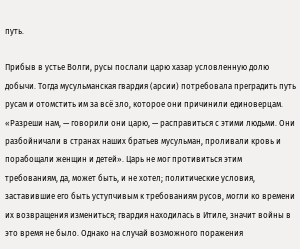путь.

Прибыв в устье Волги, русы послали царю хазар условленную долю добычи. Тогда мусульманская гвардия (арсии) потребовала преградить путь русам и отомстить им за всё зло, которое они причинили единоверцам. «Разреши нам, — говорили они царю, — расправиться с этими людьми. Они разбойничали в странах наших братьев мусульман, проливали кровь и порабощали женщин и детей». Царь не мог противиться этим требованиям, да, может быть, и не хотел; политические условия, заставившие его быть уступчивым к требованиям русов, могли ко времени их возвращения измениться; гвардия находилась в Итиле, значит войны в это время не было. Однако на случай возможного поражения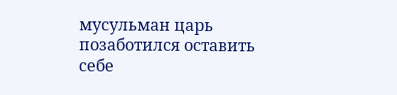мусульман царь позаботился оставить себе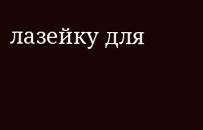лазейку для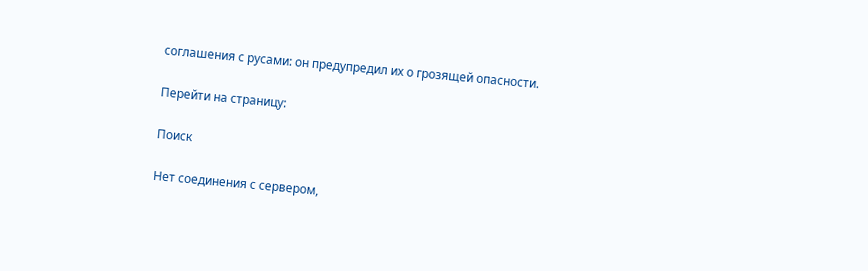соглашения с русами: он предупредил их о грозящей опасности.

Перейти на страницу:

Поиск

Нет соединения с сервером,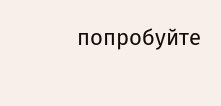попробуйте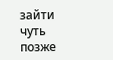зайти чуть позже